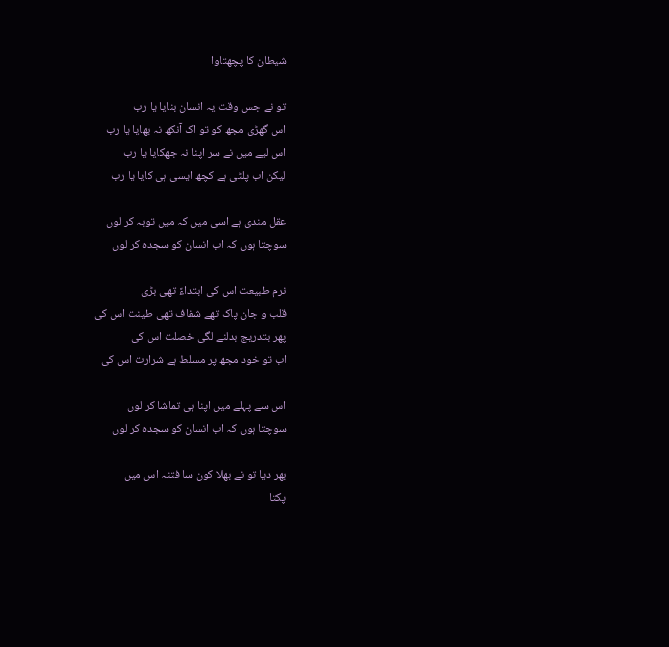شیطان کا پچھتاوا

تو نے جس وقت یہ انسان بنایا یا رب
اس گھڑی مجھ کو تو اک آنکھ نہ بھایا یا رب
اس لیے میں نے سر اپنا نہ جھکایا یا رب
لیکن اب پلٹی ہے کچھ ایسی ہی کایا یا رب

عقل مندی ہے اسی میں کہ میں توبہ کر لوں
سوچتا ہوں کہ اب انسان کو سجدہ کر لوں

نرم طبیعت اس کی ابتداءً تھی بڑی
قلب و جان پاک تھے شفاف تھی طینت اس کی
پھر بتدریج بدلنے لگی خصلت اس کی
اب تو خود مجھ پر مسلط ہے شرارت اس کی

اس سے پہلے میں اپنا ہی تماشا کر لوں
سوچتا ہوں کہ اب انسان کو سجدہ کر لوں

بھر دیا تو نے بھلا کون سا فتنہ اس میں
پکتا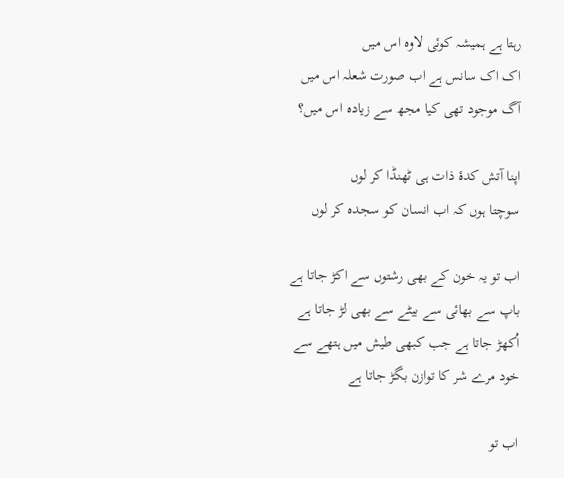رہتا ہے ہمیشہ کوئی لاوہ اس میں
اک اک سانس ہے اب صورت شعلہ اس میں
آگ موجود تھی کیا مجھ سے زیادہ اس میں؟

اپنا آتش کدۂ ذات ہی ٹھنڈا کر لوں
سوچتا ہوں کہ اب انسان کو سجدہ کر لوں

اب تو یہ خون کے بھی رشتوں سے اکڑ جاتا ہے
باپ سے بھائی سے بیٹے سے بھی لڑ جاتا ہے
اُکھڑ جاتا ہے جب کبھی طیش میں ہتھے سے
خود مرے شر کا توازن بگڑ جاتا ہے

اب تو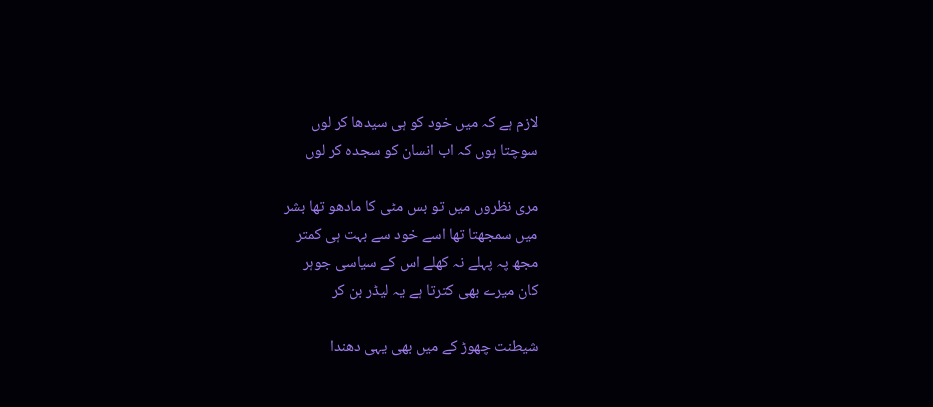لازم ہے کہ میں خود کو ہی سیدھا کر لوں
سوچتا ہوں کہ اب انسان کو سجدہ کر لوں

مری نظروں میں تو بس مٹی کا مادھو تھا بشر
میں سمجھتا تھا اسے خود سے بہت ہی کمتر
مجھ پہ پہلے نہ کھلے اس کے سیاسی جوہر
کان میرے بھی کترتا ہے یہ لیڈر بن کر

شیطنت چھوڑ کے میں بھی یہی دھندا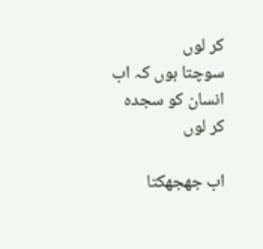کر لوں
سوچتا ہوں کہ اب انسان کو سجدہ کر لوں

اب جھجھکتا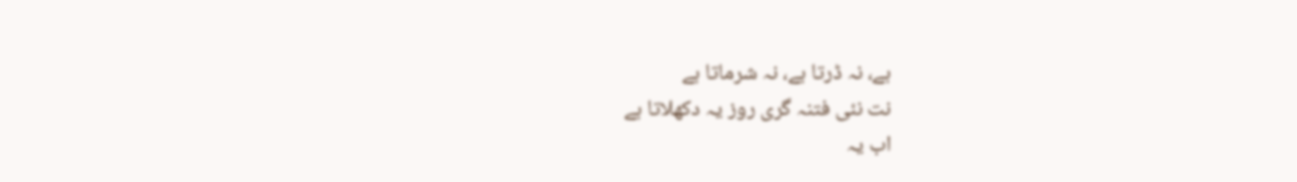ہے، نہ ڈرتا ہے، نہ شرماتا ہے
نت نئی فتنہ گری روز یہ دکھلاتا ہے
اب یہ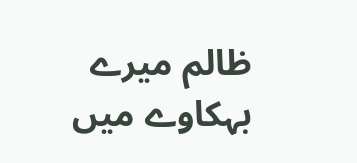ظالم میرے بہکاوے میں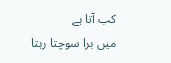کب آتا ہے
میں برا سوچتا رہتا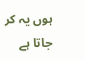ہوں یہ کر جاتا ہے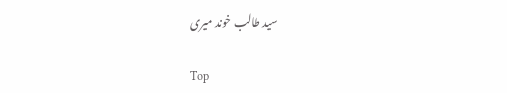سید طالب خوند میری

Top